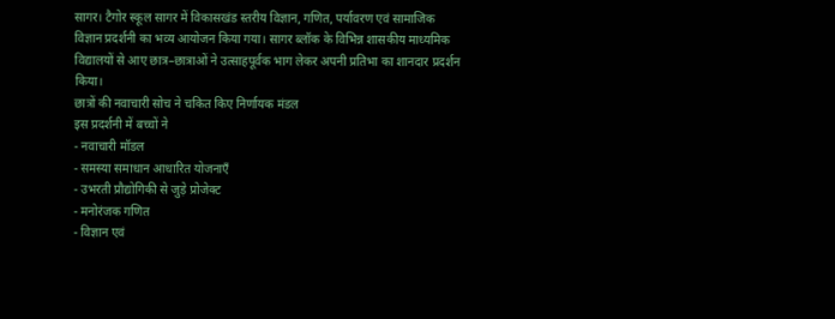सागर। टैगोर स्कूल सागर में विकासखंड स्तरीय विज्ञान, गणित, पर्यावरण एवं सामाजिक विज्ञान प्रदर्शनी का भव्य आयोजन किया गया। सागर ब्लॉक के विभिन्न शासकीय माध्यमिक विद्यालयों से आए छात्र–छात्राओं ने उत्साहपूर्वक भाग लेकर अपनी प्रतिभा का शानदार प्रदर्शन किया।
छात्रों की नवाचारी सोच ने चकित किए निर्णायक मंडल
इस प्रदर्शनी में बच्चों ने
- नवाचारी मॉडल
- समस्या समाधान आधारित योजनाएँ
- उभरती प्रौद्योगिकी से जुड़े प्रोजेक्ट
- मनोरंजक गणित
- विज्ञान एवं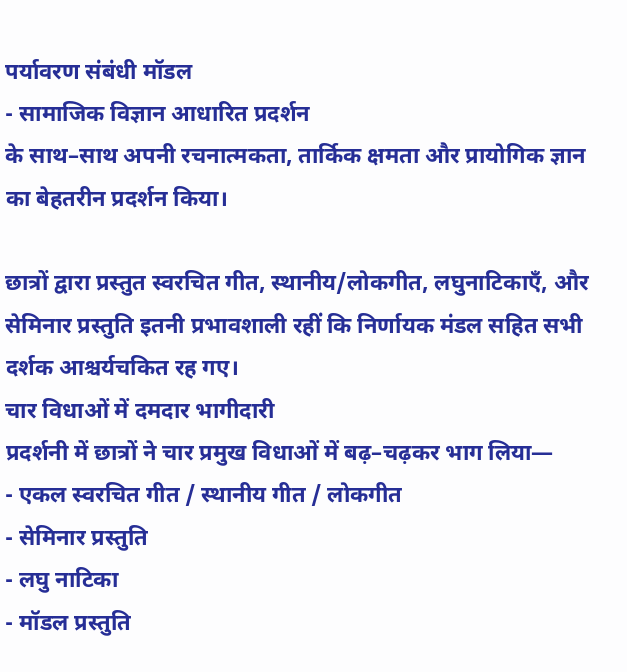पर्यावरण संबंधी मॉडल
- सामाजिक विज्ञान आधारित प्रदर्शन
के साथ–साथ अपनी रचनात्मकता, तार्किक क्षमता और प्रायोगिक ज्ञान का बेहतरीन प्रदर्शन किया।

छात्रों द्वारा प्रस्तुत स्वरचित गीत, स्थानीय/लोकगीत, लघुनाटिकाएँ, और सेमिनार प्रस्तुति इतनी प्रभावशाली रहीं कि निर्णायक मंडल सहित सभी दर्शक आश्चर्यचकित रह गए।
चार विधाओं में दमदार भागीदारी
प्रदर्शनी में छात्रों ने चार प्रमुख विधाओं में बढ़–चढ़कर भाग लिया—
- एकल स्वरचित गीत / स्थानीय गीत / लोकगीत
- सेमिनार प्रस्तुति
- लघु नाटिका
- मॉडल प्रस्तुति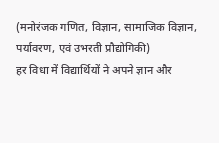(मनोरंजक गणित, विज्ञान, सामाजिक विज्ञान, पर्यावरण, एवं उभरती प्रौद्योगिकी)
हर विधा में विद्यार्थियों ने अपने ज्ञान और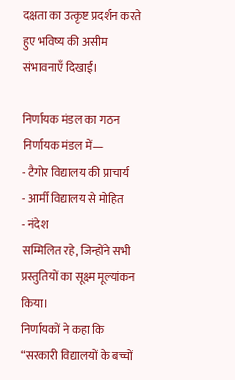दक्षता का उत्कृष्ट प्रदर्शन करते हुए भविष्य की असीम संभावनाएँ दिखाईं।

निर्णायक मंडल का गठन
निर्णायक मंडल में—
- टैगोर विद्यालय की प्राचार्य
- आर्मी विद्यालय से मोहित
- नंदेश
सम्मिलित रहे, जिन्होंने सभी प्रस्तुतियों का सूक्ष्म मूल्यांकन किया।
निर्णायकों ने कहा कि “सरकारी विद्यालयों के बच्चों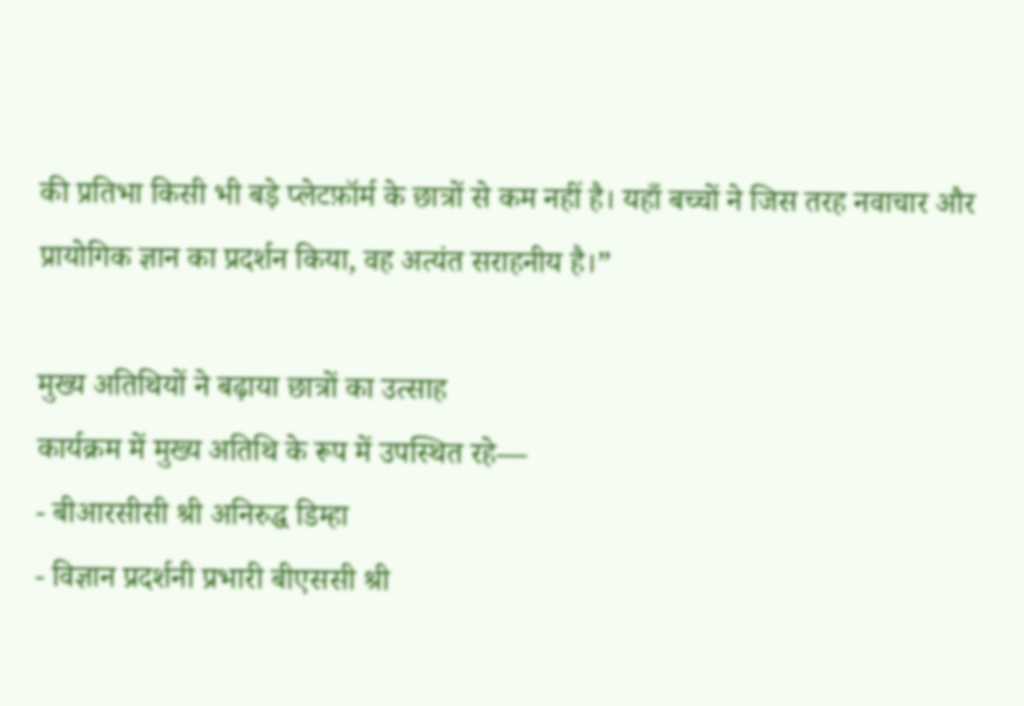की प्रतिभा किसी भी बड़े प्लेटफ़ॉर्म के छात्रों से कम नहीं है। यहाँ बच्चों ने जिस तरह नवाचार और प्रायोगिक ज्ञान का प्रदर्शन किया, वह अत्यंत सराहनीय है।”

मुख्य अतिथियों ने बढ़ाया छात्रों का उत्साह
कार्यक्रम में मुख्य अतिथि के रूप में उपस्थित रहे—
- बीआरसीसी श्री अनिरुद्ध डिम्हा
- विज्ञान प्रदर्शनी प्रभारी बीएससी श्री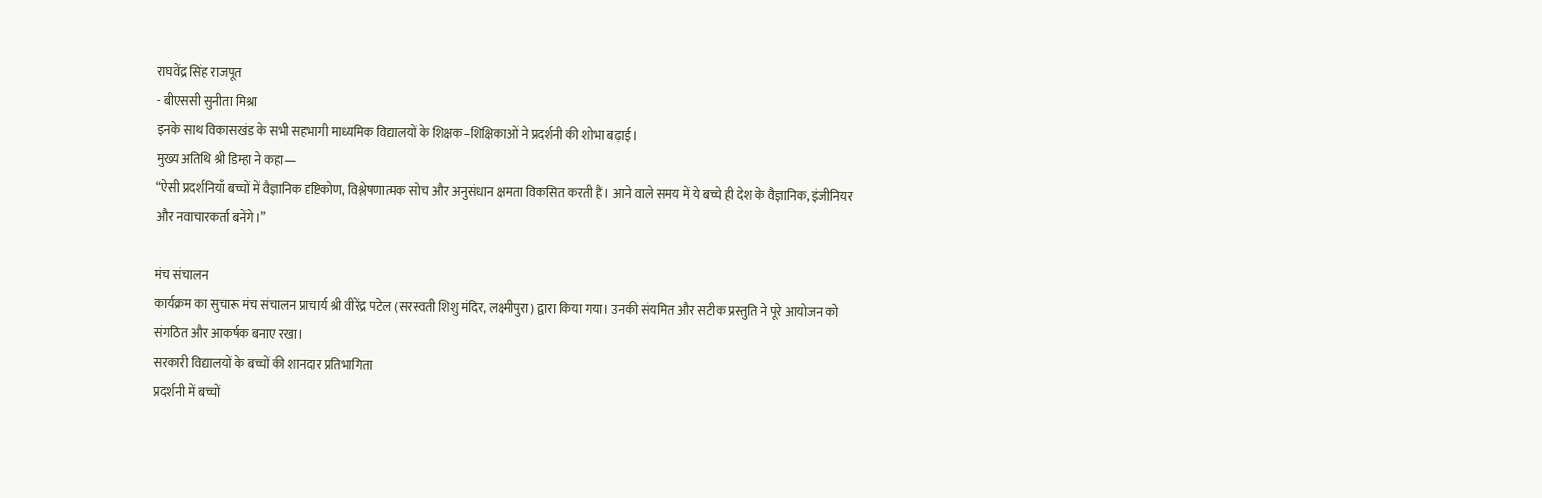राघवेंद्र सिंह राजपूत
- बीएससी सुनीता मिश्रा
इनके साथ विकासखंड के सभी सहभागी माध्यमिक विद्यालयों के शिक्षक–शिक्षिकाओं ने प्रदर्शनी की शोभा बढ़ाई।
मुख्य अतिथि श्री डिम्हा ने कहा—
“ऐसी प्रदर्शनियाँ बच्चों में वैज्ञानिक दृष्टिकोण, विश्लेषणात्मक सोच और अनुसंधान क्षमता विकसित करती हैं। आने वाले समय में ये बच्चे ही देश के वैज्ञानिक, इंजीनियर और नवाचारकर्ता बनेंगे।”

मंच संचालन
कार्यक्रम का सुचारू मंच संचालन प्राचार्य श्री वीरेंद्र पटेल (सरस्वती शिशु मंदिर, लक्ष्मीपुरा) द्वारा किया गया। उनकी संयमित और सटीक प्रस्तुति ने पूरे आयोजन को संगठित और आकर्षक बनाए रखा।
सरकारी विद्यालयों के बच्चों की शानदार प्रतिभागिता
प्रदर्शनी में बच्चों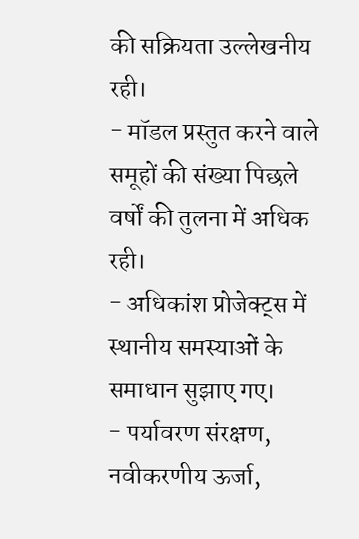की सक्रियता उल्लेखनीय रही।
- मॉडल प्रस्तुत करने वाले समूहों की संख्या पिछले वर्षों की तुलना में अधिक रही।
- अधिकांश प्रोजेक्ट्स में स्थानीय समस्याओं के समाधान सुझाए गए।
- पर्यावरण संरक्षण, नवीकरणीय ऊर्जा,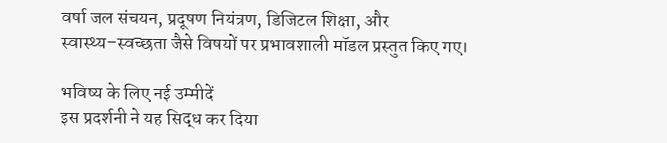वर्षा जल संचयन, प्रदूषण नियंत्रण, डिजिटल शिक्षा, और स्वास्थ्य–स्वच्छता जैसे विषयों पर प्रभावशाली मॉडल प्रस्तुत किए गए।

भविष्य के लिए नई उम्मीदें
इस प्रदर्शनी ने यह सिद्ध कर दिया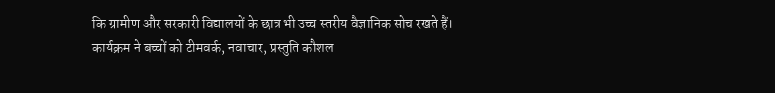कि ग्रामीण और सरकारी विद्यालयों के छात्र भी उच्च स्तरीय वैज्ञानिक सोच रखते हैं।
कार्यक्रम ने बच्चों को टीमवर्क, नवाचार, प्रस्तुति कौशल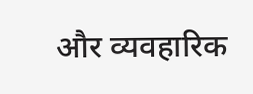और व्यवहारिक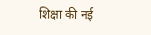शिक्षा की नई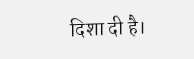दिशा दी है।